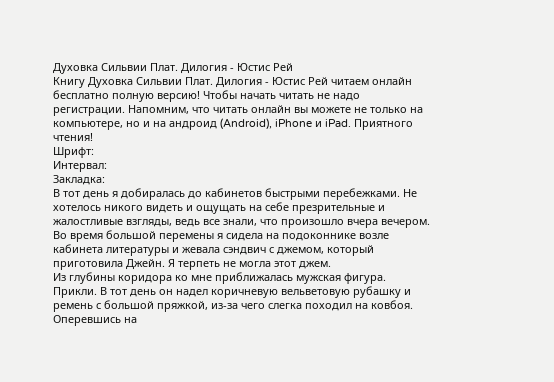Духовка Сильвии Плат. Дилогия - Юстис Рей
Книгу Духовка Сильвии Плат. Дилогия - Юстис Рей читаем онлайн бесплатно полную версию! Чтобы начать читать не надо регистрации. Напомним, что читать онлайн вы можете не только на компьютере, но и на андроид (Android), iPhone и iPad. Приятного чтения!
Шрифт:
Интервал:
Закладка:
В тот день я добиралась до кабинетов быстрыми перебежками. Не хотелось никого видеть и ощущать на себе презрительные и жалостливые взгляды, ведь все знали, что произошло вчера вечером.
Во время большой перемены я сидела на подоконнике возле кабинета литературы и жевала сэндвич с джемом, который приготовила Джейн. Я терпеть не могла этот джем.
Из глубины коридора ко мне приближалась мужская фигура. Прикли. В тот день он надел коричневую вельветовую рубашку и ремень с большой пряжкой, из-за чего слегка походил на ковбоя. Оперевшись на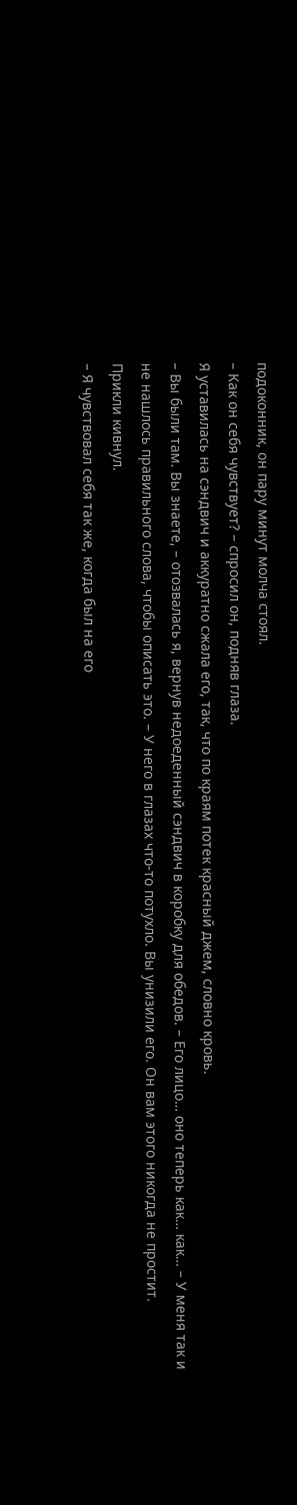подоконник, он пару минут молча стоял.
– Как он себя чувствует? – спросил он, подняв глаза.
Я уставилась на сэндвич и аккуратно сжала его, так, что по краям потек красный джем, словно кровь.
– Вы были там. Вы знаете, – отозвалась я, вернув недоеденный сэндвич в коробку для обедов. – Его лицо… оно теперь как… как… – У меня так и не нашлось правильного слова, чтобы описать это. – У него в глазах что-то потухло. Вы унизили его. Он вам этого никогда не простит.
Прикли кивнул.
– Я чувствовал себя так же, когда был на его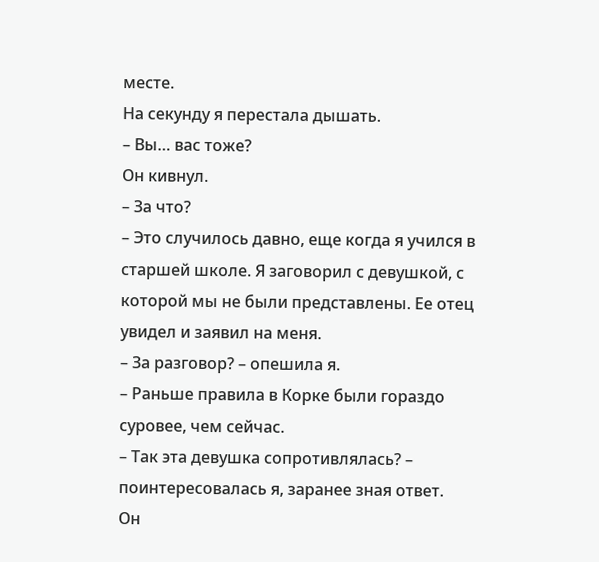месте.
На секунду я перестала дышать.
– Вы… вас тоже?
Он кивнул.
– За что?
– Это случилось давно, еще когда я учился в старшей школе. Я заговорил с девушкой, с которой мы не были представлены. Ее отец увидел и заявил на меня.
– За разговор? – опешила я.
– Раньше правила в Корке были гораздо суровее, чем сейчас.
– Так эта девушка сопротивлялась? – поинтересовалась я, заранее зная ответ.
Он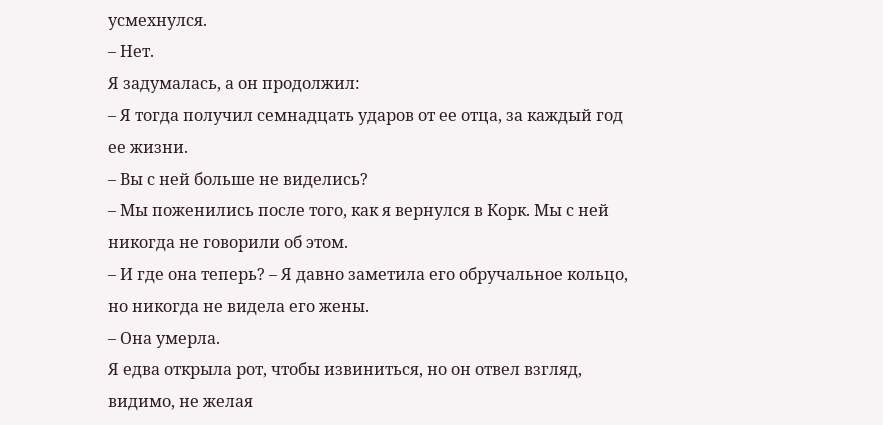усмехнулся.
– Нет.
Я задумалась, а он продолжил:
– Я тогда получил семнадцать ударов от ее отца, за каждый год ее жизни.
– Вы с ней больше не виделись?
– Мы поженились после того, как я вернулся в Корк. Мы с ней никогда не говорили об этом.
– И где она теперь? – Я давно заметила его обручальное кольцо, но никогда не видела его жены.
– Она умерла.
Я едва открыла рот, чтобы извиниться, но он отвел взгляд, видимо, не желая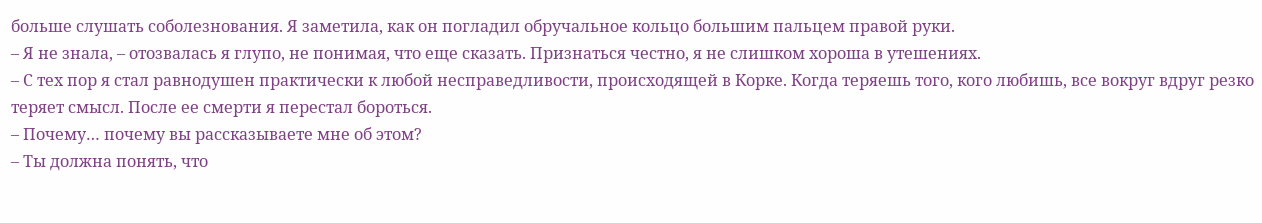больше слушать соболезнования. Я заметила, как он погладил обручальное кольцо большим пальцем правой руки.
– Я не знала, – отозвалась я глупо, не понимая, что еще сказать. Признаться честно, я не слишком хороша в утешениях.
– С тех пор я стал равнодушен практически к любой несправедливости, происходящей в Корке. Когда теряешь того, кого любишь, все вокруг вдруг резко теряет смысл. После ее смерти я перестал бороться.
– Почему… почему вы рассказываете мне об этом?
– Ты должна понять, что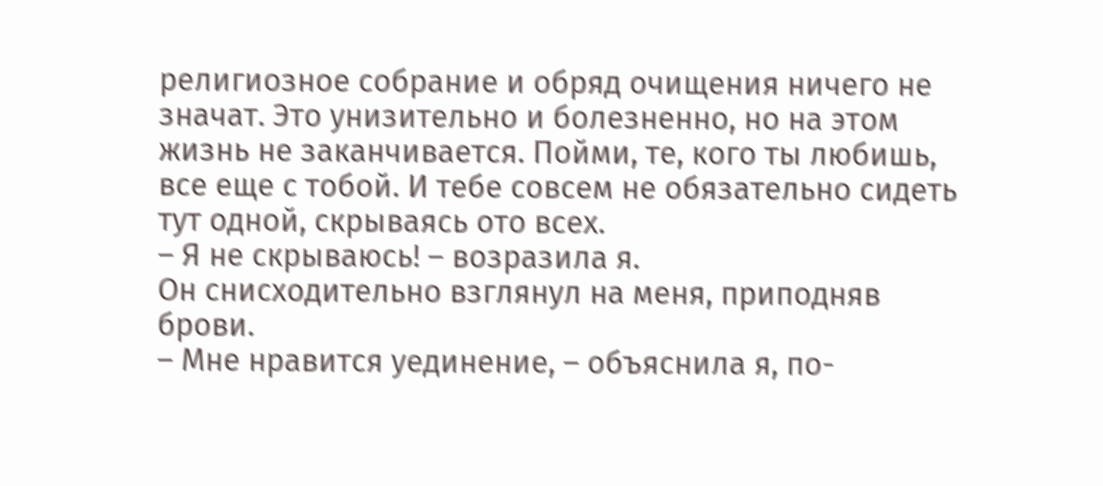религиозное собрание и обряд очищения ничего не значат. Это унизительно и болезненно, но на этом жизнь не заканчивается. Пойми, те, кого ты любишь, все еще с тобой. И тебе совсем не обязательно сидеть тут одной, скрываясь ото всех.
– Я не скрываюсь! – возразила я.
Он снисходительно взглянул на меня, приподняв брови.
– Мне нравится уединение, – объяснила я, по-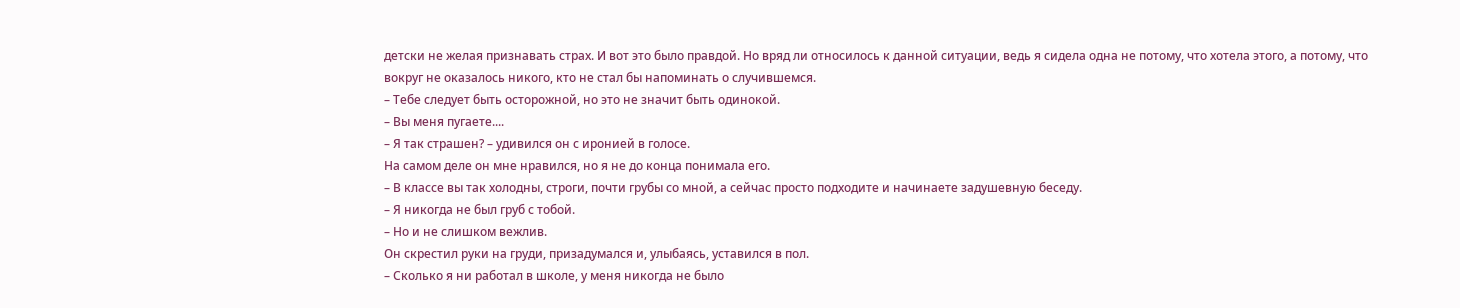детски не желая признавать страх. И вот это было правдой. Но вряд ли относилось к данной ситуации, ведь я сидела одна не потому, что хотела этого, а потому, что вокруг не оказалось никого, кто не стал бы напоминать о случившемся.
– Тебе следует быть осторожной, но это не значит быть одинокой.
– Вы меня пугаете....
– Я так страшен? – удивился он с иронией в голосе.
На самом деле он мне нравился, но я не до конца понимала его.
– В классе вы так холодны, строги, почти грубы со мной, а сейчас просто подходите и начинаете задушевную беседу.
– Я никогда не был груб с тобой.
– Но и не слишком вежлив.
Он скрестил руки на груди, призадумался и, улыбаясь, уставился в пол.
– Сколько я ни работал в школе, у меня никогда не было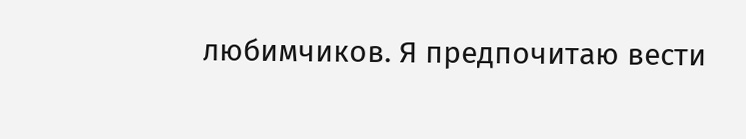любимчиков. Я предпочитаю вести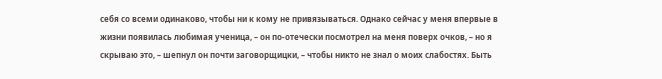себя со всеми одинаково, чтобы ни к кому не привязываться. Однако сейчас у меня впервые в жизни появилась любимая ученица, – он по-отечески посмотрел на меня поверх очков, – но я скрываю это, – шепнул он почти заговорщицки, – чтобы никто не знал о моих слабостях. Быть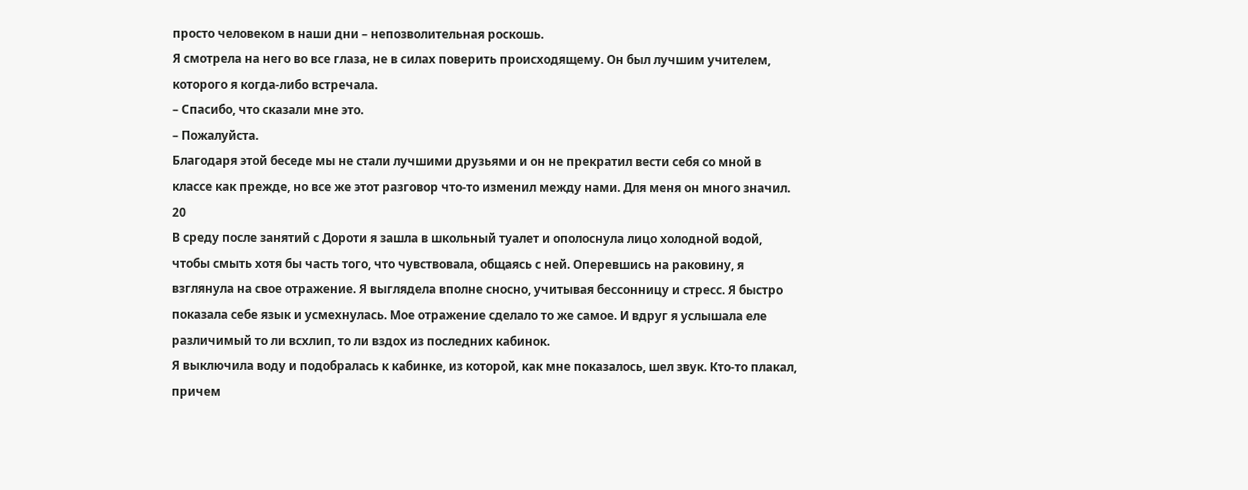просто человеком в наши дни – непозволительная роскошь.
Я смотрела на него во все глаза, не в силах поверить происходящему. Он был лучшим учителем, которого я когда-либо встречала.
– Спасибо, что сказали мне это.
– Пожалуйста.
Благодаря этой беседе мы не стали лучшими друзьями и он не прекратил вести себя со мной в классе как прежде, но все же этот разговор что-то изменил между нами. Для меня он много значил.
20
В среду после занятий с Дороти я зашла в школьный туалет и ополоснула лицо холодной водой, чтобы смыть хотя бы часть того, что чувствовала, общаясь с ней. Оперевшись на раковину, я взглянула на свое отражение. Я выглядела вполне сносно, учитывая бессонницу и стресс. Я быстро показала себе язык и усмехнулась. Мое отражение сделало то же самое. И вдруг я услышала еле различимый то ли всхлип, то ли вздох из последних кабинок.
Я выключила воду и подобралась к кабинке, из которой, как мне показалось, шел звук. Кто-то плакал, причем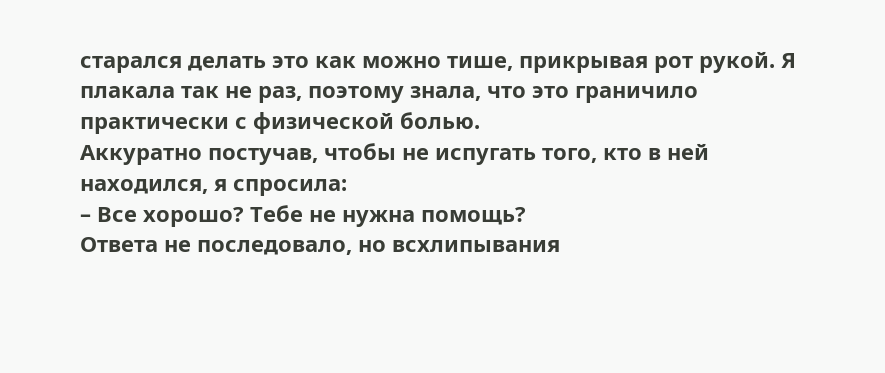старался делать это как можно тише, прикрывая рот рукой. Я плакала так не раз, поэтому знала, что это граничило практически с физической болью.
Аккуратно постучав, чтобы не испугать того, кто в ней находился, я спросила:
– Все хорошо? Тебе не нужна помощь?
Ответа не последовало, но всхлипывания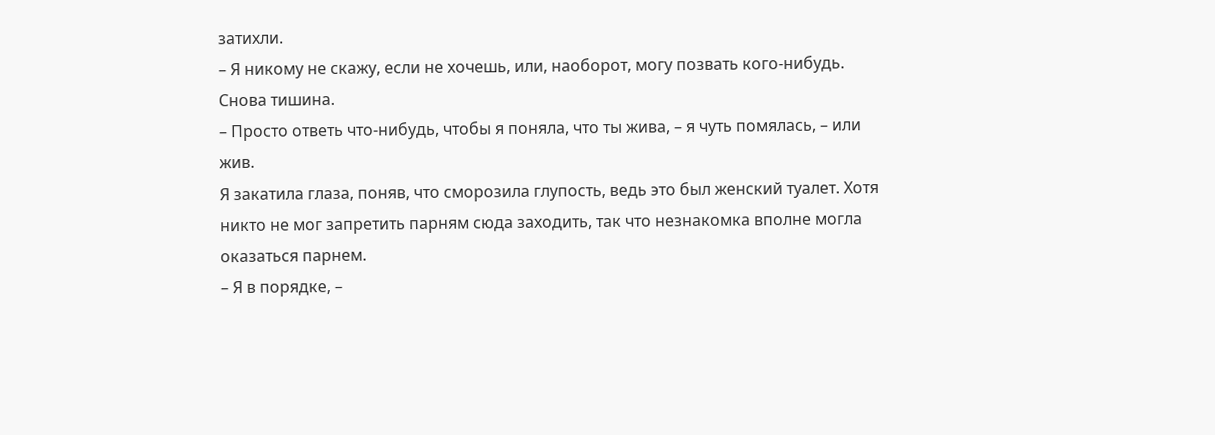затихли.
– Я никому не скажу, если не хочешь, или, наоборот, могу позвать кого-нибудь.
Снова тишина.
– Просто ответь что-нибудь, чтобы я поняла, что ты жива, – я чуть помялась, – или жив.
Я закатила глаза, поняв, что сморозила глупость, ведь это был женский туалет. Хотя никто не мог запретить парням сюда заходить, так что незнакомка вполне могла оказаться парнем.
– Я в порядке, –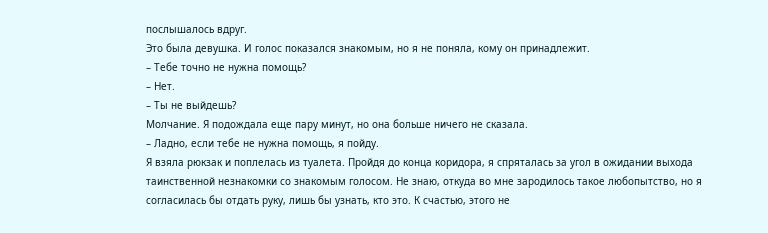послышалось вдруг.
Это была девушка. И голос показался знакомым, но я не поняла, кому он принадлежит.
– Тебе точно не нужна помощь?
– Нет.
– Ты не выйдешь?
Молчание. Я подождала еще пару минут, но она больше ничего не сказала.
– Ладно, если тебе не нужна помощь, я пойду.
Я взяла рюкзак и поплелась из туалета. Пройдя до конца коридора, я спряталась за угол в ожидании выхода таинственной незнакомки со знакомым голосом. Не знаю, откуда во мне зародилось такое любопытство, но я согласилась бы отдать руку, лишь бы узнать, кто это. К счастью, этого не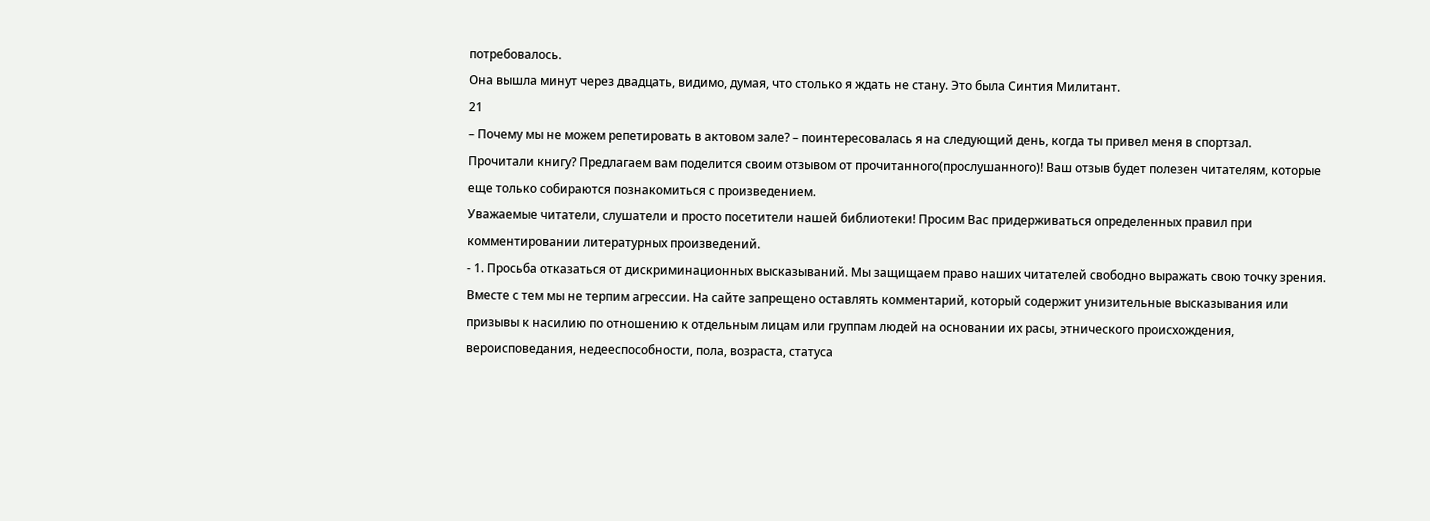потребовалось.
Она вышла минут через двадцать, видимо, думая, что столько я ждать не стану. Это была Синтия Милитант.
21
– Почему мы не можем репетировать в актовом зале? – поинтересовалась я на следующий день, когда ты привел меня в спортзал.
Прочитали книгу? Предлагаем вам поделится своим отзывом от прочитанного(прослушанного)! Ваш отзыв будет полезен читателям, которые еще только собираются познакомиться с произведением.
Уважаемые читатели, слушатели и просто посетители нашей библиотеки! Просим Вас придерживаться определенных правил при комментировании литературных произведений.
- 1. Просьба отказаться от дискриминационных высказываний. Мы защищаем право наших читателей свободно выражать свою точку зрения. Вместе с тем мы не терпим агрессии. На сайте запрещено оставлять комментарий, который содержит унизительные высказывания или призывы к насилию по отношению к отдельным лицам или группам людей на основании их расы, этнического происхождения, вероисповедания, недееспособности, пола, возраста, статуса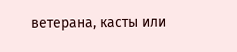ветерана, касты или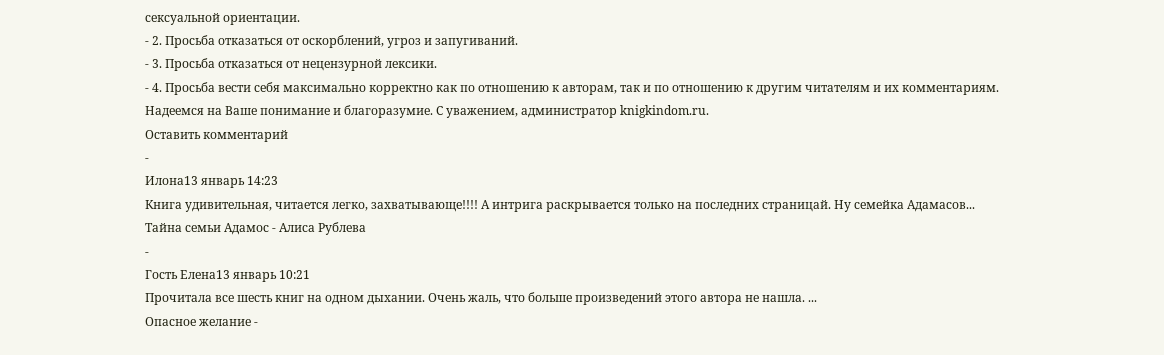сексуальной ориентации.
- 2. Просьба отказаться от оскорблений, угроз и запугиваний.
- 3. Просьба отказаться от нецензурной лексики.
- 4. Просьба вести себя максимально корректно как по отношению к авторам, так и по отношению к другим читателям и их комментариям.
Надеемся на Ваше понимание и благоразумие. С уважением, администратор knigkindom.ru.
Оставить комментарий
-
Илона13 январь 14:23
Книга удивительная, читается легко, захватывающе!!!! А интрига раскрывается только на последних страницай. Ну семейка Адамасов...
Тайна семьи Адамос - Алиса Рублева
-
Гость Елена13 январь 10:21
Прочитала все шесть книг на одном дыхании. Очень жаль, что больше произведений этого автора не нашла. ...
Опасное желание -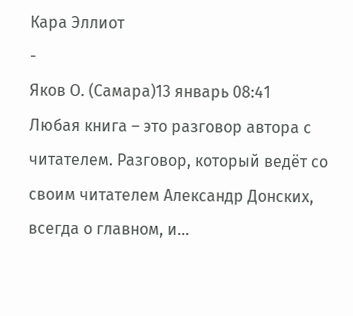Кара Эллиот
-
Яков О. (Самара)13 январь 08:41
Любая книга – это разговор автора с читателем. Разговор, который ведёт со своим читателем Александр Донских, всегда о главном, и...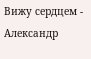Вижу сердцем - Александр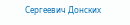Сергеевич Донских